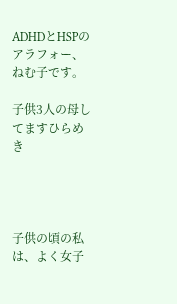ADHDとHSPのアラフォー、ねむ子です。

子供3人の母してますひらめき




子供の頃の私は、よく女子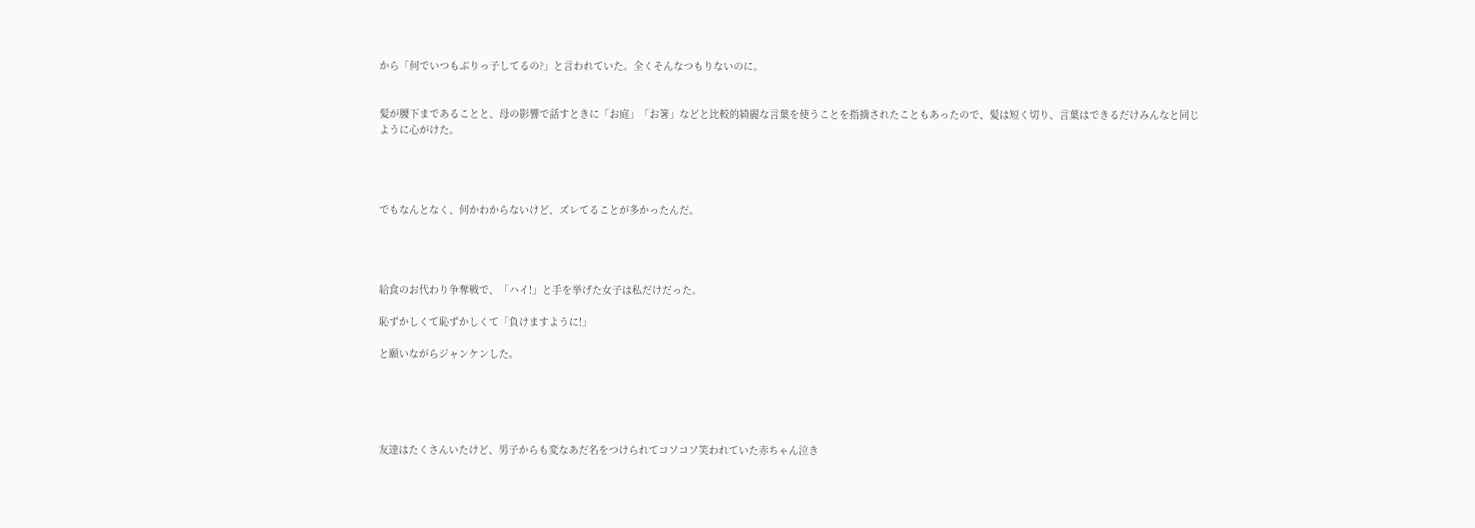から「何でいつもぶりっ子してるの?」と言われていた。全くそんなつもりないのに。


髪が腰下まであることと、母の影響で話すときに「お庭」「お箸」などと比較的綺麗な言葉を使うことを指摘されたこともあったので、髪は短く切り、言葉はできるだけみんなと同じように心がけた。




でもなんとなく、何かわからないけど、ズレてることが多かったんだ。




給食のお代わり争奪戦で、「ハイ!」と手を挙げた女子は私だけだった。

恥ずかしくて恥ずかしくて「負けますように!」

と願いながらジャンケンした。





友達はたくさんいたけど、男子からも変なあだ名をつけられてコソコソ笑われていた赤ちゃん泣き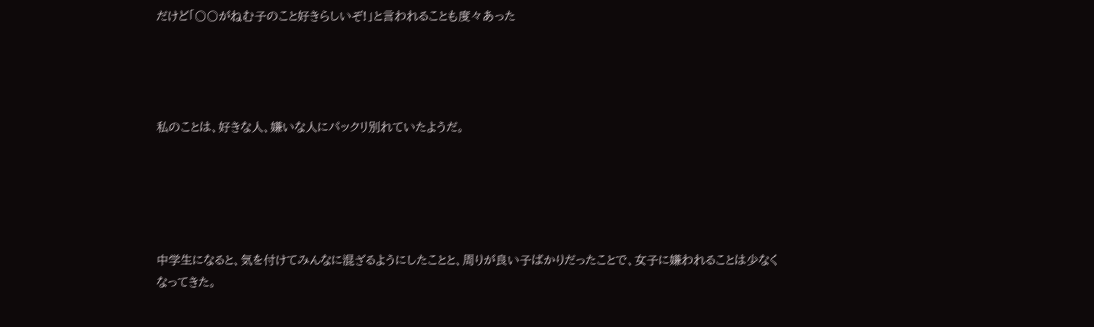だけど「〇〇がねむ子のこと好きらしいぞ!」と言われることも度々あった




私のことは、好きな人、嫌いな人にパックリ別れていたようだ。





中学生になると、気を付けてみんなに混ざるようにしたことと、周りが良い子ばかりだったことで、女子に嫌われることは少なくなってきた。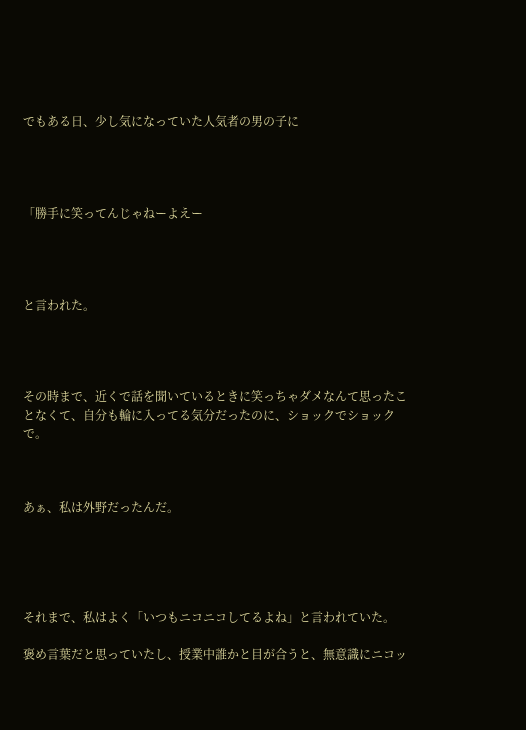でもある日、少し気になっていた人気者の男の子に




「勝手に笑ってんじゃねーよえー




と言われた。




その時まで、近くで話を聞いているときに笑っちゃダメなんて思ったことなくて、自分も輪に入ってる気分だったのに、ショックでショックで。



あぁ、私は外野だったんだ。





それまで、私はよく「いつもニコニコしてるよね」と言われていた。

褒め言葉だと思っていたし、授業中誰かと目が合うと、無意識にニコッ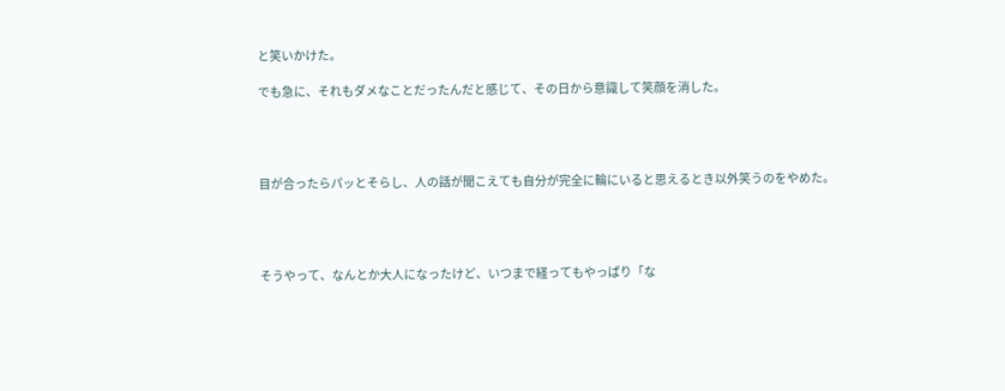と笑いかけた。

でも急に、それもダメなことだったんだと感じて、その日から意識して笑顔を消した。




目が合ったらパッとそらし、人の話が聞こえても自分が完全に輪にいると思えるとき以外笑うのをやめた。




そうやって、なんとか大人になったけど、いつまで経ってもやっぱり「な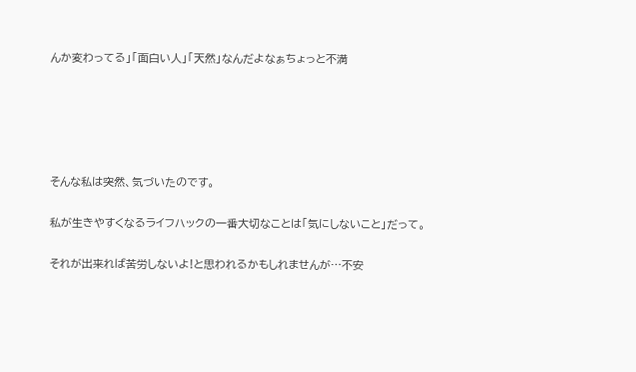んか変わってる」「面白い人」「天然」なんだよなぁちょっと不満





そんな私は突然、気づいたのです。

私が生きやすくなるライフハックの一番大切なことは「気にしないこと」だって。

それが出来れば苦労しないよ!と思われるかもしれませんが…不安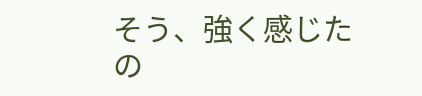そう、強く感じたの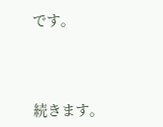です。




続きます。